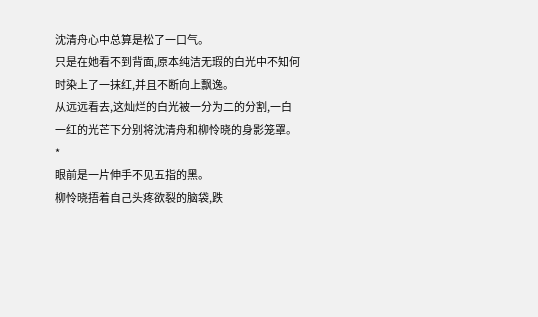沈清舟心中总算是松了一口气。
只是在她看不到背面,原本纯洁无瑕的白光中不知何时染上了一抹红,并且不断向上飘逸。
从远远看去,这灿烂的白光被一分为二的分割,一白一红的光芒下分别将沈清舟和柳怜晓的身影笼罩。
*
眼前是一片伸手不见五指的黑。
柳怜晓捂着自己头疼欲裂的脑袋,跌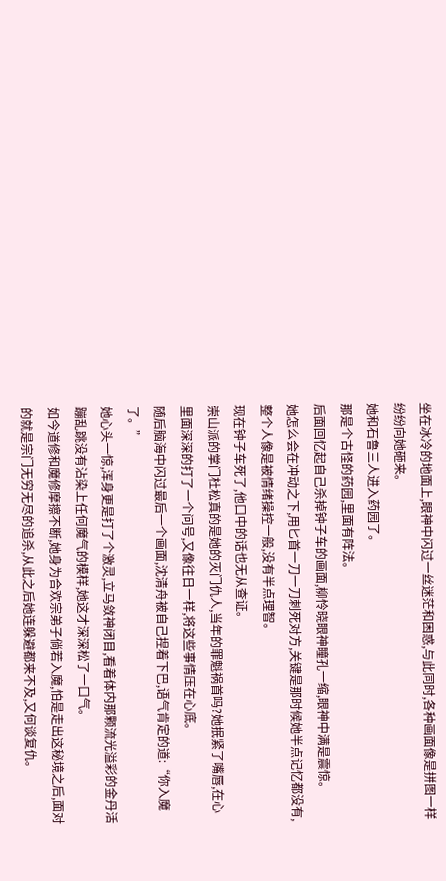坐在冰冷的地面上,眼神中闪过一丝迷茫和困惑,与此同时,各种画面像是拼图一样纷纷向她砸来。
她和石鲁三人进入药园了。
那是个古怪的药园,里面有阵法。
后面回忆起自己杀掉钟子车的画面,柳怜晓眼神瞳孔一缩,眼神中满是震惊。
她怎么会在冲动之下,用匕首一刀一刀刺死对方,关键是那时候她半点记忆都没有,整个人像是被情绪操控一般,没有半点理智。
现在钟子车死了,他口中的话也无从查证。
崇山派的掌门杜松真的是她的灭门仇人,当年的罪魁祸首吗?她抿紧了嘴唇,在心里面深深的打了一个问号,又像往日一样,将这些事情压在心底。
随后脑海中闪过最后一个画面,沈清舟被自己捏着下巴,语气肯定的道:“你入魔了。”
她心头一惊,浑身更是打了个激灵,立马敛神闭目,看着体内那颗流光溢彩的金丹活蹦乱跳没有沾染上任何魔气的模样,她这才深深松了一口气。
如今道修和魔修摩擦不断,她身为合欢宗弟子倘若入魔,怕是走出这秘境之后,面对的就是宗门无穷无尽的追杀,从此之后她连躲避都来不及,又何谈复仇。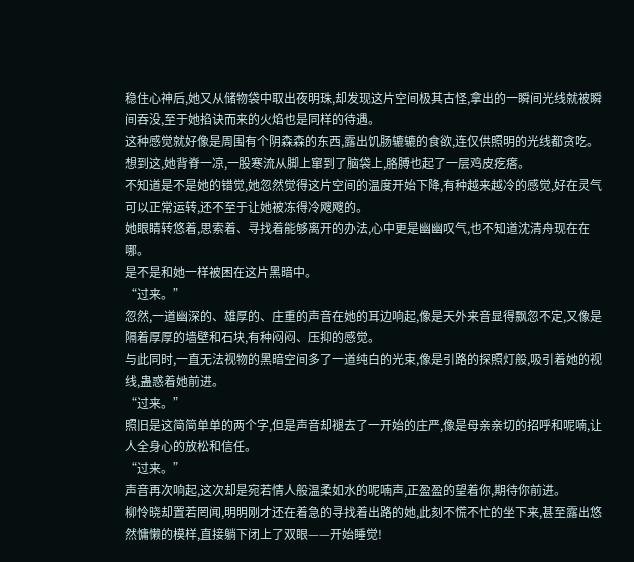稳住心神后,她又从储物袋中取出夜明珠,却发现这片空间极其古怪,拿出的一瞬间光线就被瞬间吞没,至于她掐诀而来的火焰也是同样的待遇。
这种感觉就好像是周围有个阴森森的东西,露出饥肠辘辘的食欲,连仅供照明的光线都贪吃。
想到这,她背脊一凉,一股寒流从脚上窜到了脑袋上,胳膊也起了一层鸡皮疙瘩。
不知道是不是她的错觉,她忽然觉得这片空间的温度开始下降,有种越来越冷的感觉,好在灵气可以正常运转,还不至于让她被冻得冷飕飕的。
她眼睛转悠着,思索着、寻找着能够离开的办法,心中更是幽幽叹气,也不知道沈清舟现在在哪。
是不是和她一样被困在这片黑暗中。
“过来。”
忽然,一道幽深的、雄厚的、庄重的声音在她的耳边响起,像是天外来音显得飘忽不定,又像是隔着厚厚的墙壁和石块,有种闷闷、压抑的感觉。
与此同时,一直无法视物的黑暗空间多了一道纯白的光束,像是引路的探照灯般,吸引着她的视线,蛊惑着她前进。
“过来。”
照旧是这简简单单的两个字,但是声音却褪去了一开始的庄严,像是母亲亲切的招呼和呢喃,让人全身心的放松和信任。
“过来。”
声音再次响起,这次却是宛若情人般温柔如水的呢喃声,正盈盈的望着你,期待你前进。
柳怜晓却置若罔闻,明明刚才还在着急的寻找着出路的她,此刻不慌不忙的坐下来,甚至露出悠然慵懒的模样,直接躺下闭上了双眼——开始睡觉!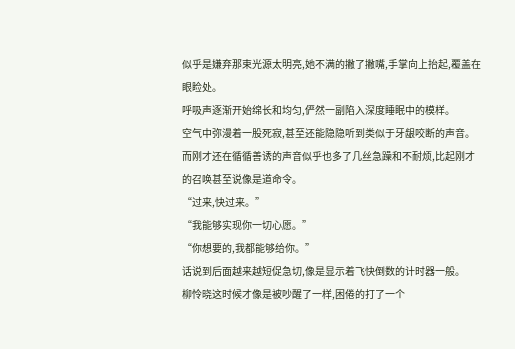似乎是嫌弃那束光源太明亮,她不满的撇了撇嘴,手掌向上抬起,覆盖在眼睑处。
呼吸声逐渐开始绵长和均匀,俨然一副陷入深度睡眠中的模样。
空气中弥漫着一股死寂,甚至还能隐隐听到类似于牙龈咬断的声音。
而刚才还在循循善诱的声音似乎也多了几丝急躁和不耐烦,比起刚才的召唤甚至说像是道命令。
“过来,快过来。”
“我能够实现你一切心愿。”
“你想要的,我都能够给你。”
话说到后面越来越短促急切,像是显示着飞快倒数的计时器一般。
柳怜晓这时候才像是被吵醒了一样,困倦的打了一个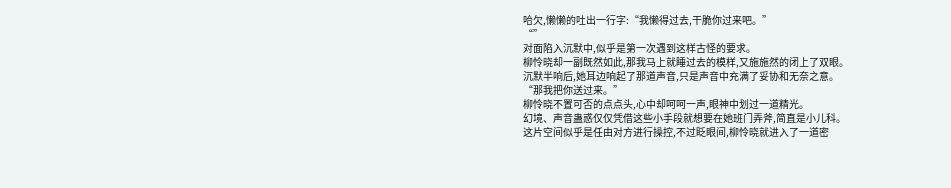哈欠,懒懒的吐出一行字:“我懒得过去,干脆你过来吧。”
“”
对面陷入沉默中,似乎是第一次遇到这样古怪的要求。
柳怜晓却一副既然如此,那我马上就睡过去的模样,又施施然的闭上了双眼。
沉默半响后,她耳边响起了那道声音,只是声音中充满了妥协和无奈之意。
“那我把你送过来。”
柳怜晓不置可否的点点头,心中却呵呵一声,眼神中划过一道精光。
幻境、声音蛊惑仅仅凭借这些小手段就想要在她班门弄斧,简直是小儿科。
这片空间似乎是任由对方进行操控,不过眨眼间,柳怜晓就进入了一道密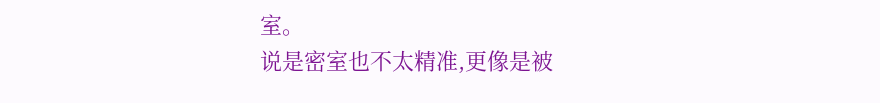室。
说是密室也不太精准,更像是被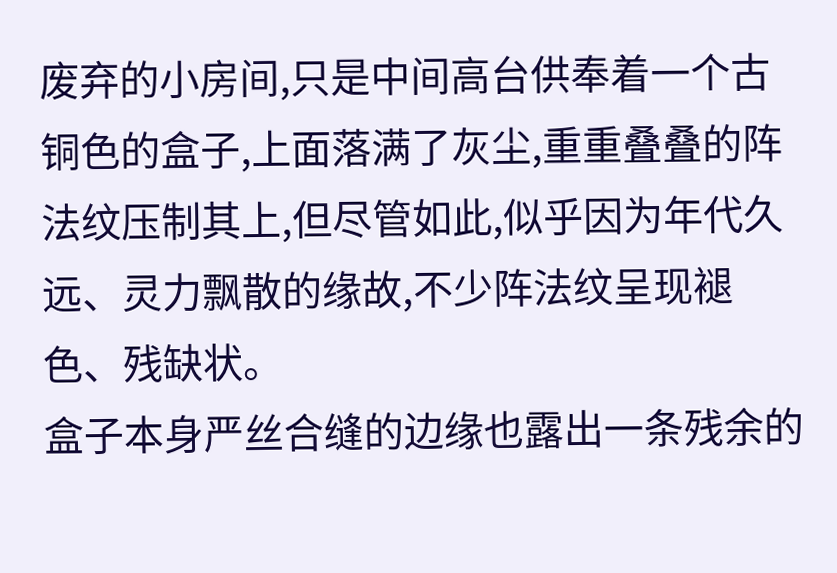废弃的小房间,只是中间高台供奉着一个古铜色的盒子,上面落满了灰尘,重重叠叠的阵法纹压制其上,但尽管如此,似乎因为年代久远、灵力飘散的缘故,不少阵法纹呈现褪色、残缺状。
盒子本身严丝合缝的边缘也露出一条残余的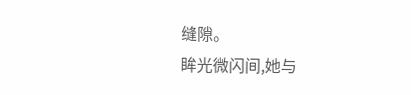缝隙。
眸光微闪间,她与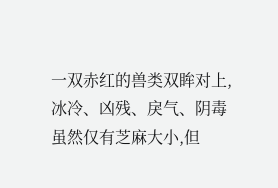一双赤红的兽类双眸对上,冰冷、凶残、戾气、阴毒虽然仅有芝麻大小,但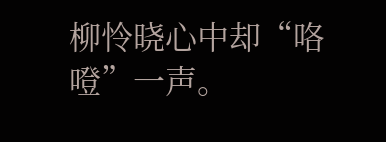柳怜晓心中却“咯噔”一声。